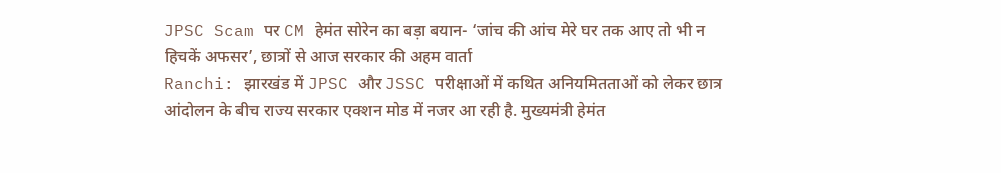JPSC Scam पर CM हेमंत सोरेन का बड़ा बयान- ‘जांच की आंच मेरे घर तक आए तो भी न हिचकें अफसर’, छात्रों से आज सरकार की अहम वार्ता
Ranchi: झारखंड में JPSC और JSSC परीक्षाओं में कथित अनियमितताओं को लेकर छात्र आंदोलन के बीच राज्य सरकार एक्शन मोड में नजर आ रही है. मुख्यमंत्री हेमंत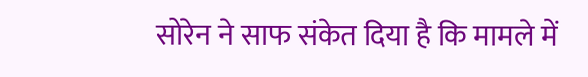सोरेन ने साफ संकेत दिया है कि मामले में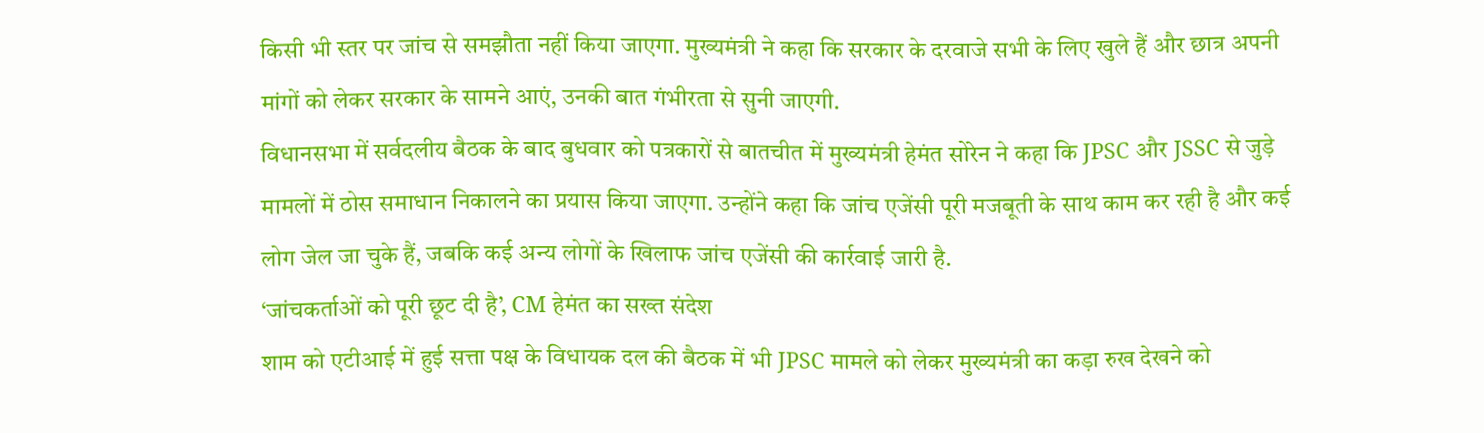किसी भी स्तर पर जांच से समझौता नहीं किया जाएगा. मुख्यमंत्री ने कहा कि सरकार के दरवाजे सभी के लिए खुले हैं और छात्र अपनी मांगों को लेकर सरकार के सामने आएं, उनकी बात गंभीरता से सुनी जाएगी.
विधानसभा में सर्वदलीय बैठक के बाद बुधवार को पत्रकारों से बातचीत में मुख्यमंत्री हेमंत सोरेन ने कहा कि JPSC और JSSC से जुड़े मामलों में ठोस समाधान निकालने का प्रयास किया जाएगा. उन्होंने कहा कि जांच एजेंसी पूरी मजबूती के साथ काम कर रही है और कई लोग जेल जा चुके हैं, जबकि कई अन्य लोगों के खिलाफ जांच एजेंसी की कार्रवाई जारी है.
‘जांचकर्ताओं को पूरी छूट दी है’, CM हेमंत का सख्त संदेश
शाम को एटीआई में हुई सत्ता पक्ष के विधायक दल की बैठक में भी JPSC मामले को लेकर मुख्यमंत्री का कड़ा रुख देखने को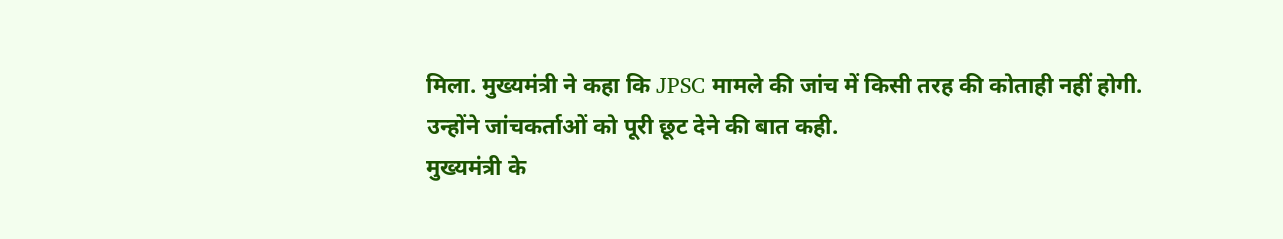मिला. मुख्यमंत्री ने कहा कि JPSC मामले की जांच में किसी तरह की कोताही नहीं होगी. उन्होंने जांचकर्ताओं को पूरी छूट देने की बात कही.
मुख्यमंत्री के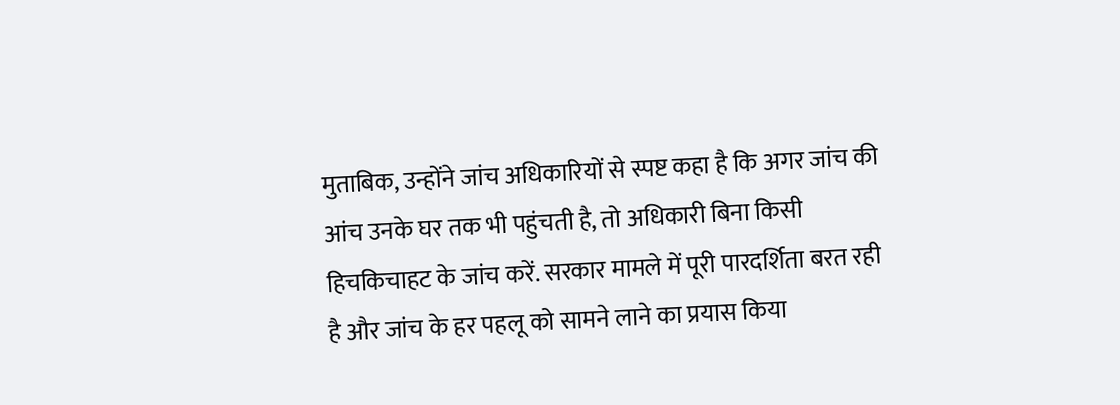मुताबिक, उन्होंने जांच अधिकारियों से स्पष्ट कहा है कि अगर जांच की आंच उनके घर तक भी पहुंचती है, तो अधिकारी बिना किसी हिचकिचाहट के जांच करें. सरकार मामले में पूरी पारदर्शिता बरत रही है और जांच के हर पहलू को सामने लाने का प्रयास किया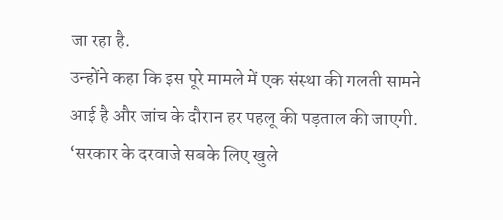जा रहा है.
उन्होंने कहा कि इस पूरे मामले में एक संस्था की गलती सामने आई है और जांच के दौरान हर पहलू की पड़ताल की जाएगी.
‘सरकार के दरवाजे सबके लिए खुले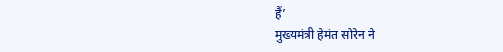हैं’
मुख्यमंत्री हेमंत सोरेन ने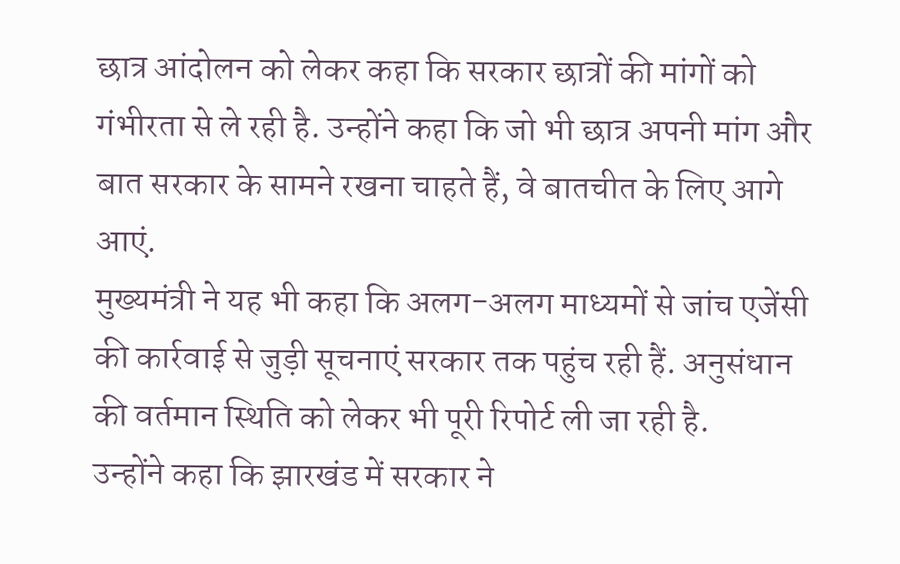छात्र आंदोलन को लेकर कहा कि सरकार छात्रों की मांगों को गंभीरता से ले रही है. उन्होंने कहा कि जो भी छात्र अपनी मांग और बात सरकार के सामने रखना चाहते हैं, वे बातचीत के लिए आगे आएं.
मुख्यमंत्री ने यह भी कहा कि अलग-अलग माध्यमों से जांच एजेंसी की कार्रवाई से जुड़ी सूचनाएं सरकार तक पहुंच रही हैं. अनुसंधान की वर्तमान स्थिति को लेकर भी पूरी रिपोर्ट ली जा रही है.
उन्होंने कहा कि झारखंड में सरकार ने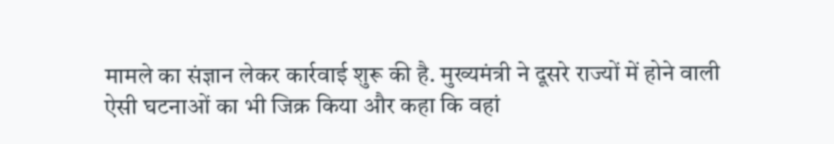मामले का संज्ञान लेकर कार्रवाई शुरू की है. मुख्यमंत्री ने दूसरे राज्यों में होने वाली ऐसी घटनाओं का भी जिक्र किया और कहा कि वहां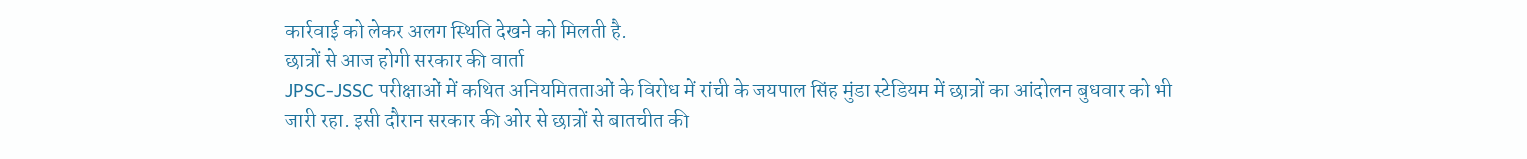कार्रवाई को लेकर अलग स्थिति देखने को मिलती है.
छात्रों से आज होगी सरकार की वार्ता
JPSC-JSSC परीक्षाओं में कथित अनियमितताओं के विरोध में रांची के जयपाल सिंह मुंडा स्टेडियम में छात्रों का आंदोलन बुधवार को भी जारी रहा. इसी दौरान सरकार की ओर से छात्रों से बातचीत की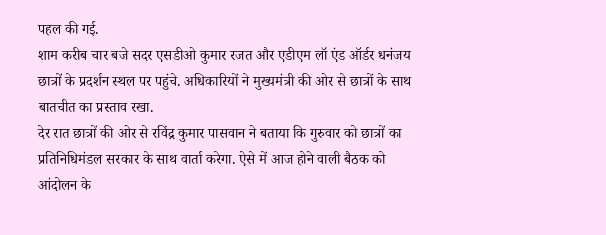पहल की गई.
शाम करीब चार बजे सदर एसडीओ कुमार रजत और एडीएम लॉ एंड ऑर्डर धनंजय छात्रों के प्रदर्शन स्थल पर पहुंचे. अधिकारियों ने मुख्यमंत्री की ओर से छात्रों के साथ बातचीत का प्रस्ताव रखा.
देर रात छात्रों की ओर से रविंद्र कुमार पासवान ने बताया कि गुरुवार को छात्रों का प्रतिनिधिमंडल सरकार के साथ वार्ता करेगा. ऐसे में आज होने वाली बैठक को आंदोलन के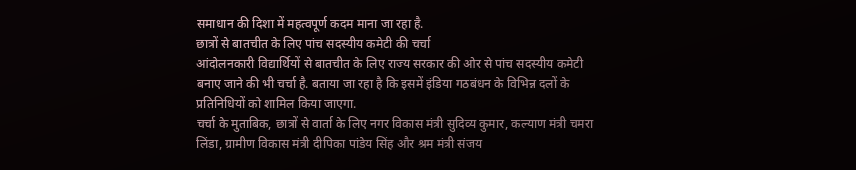समाधान की दिशा में महत्वपूर्ण कदम माना जा रहा है.
छात्रों से बातचीत के लिए पांच सदस्यीय कमेटी की चर्चा
आंदोलनकारी विद्यार्थियों से बातचीत के लिए राज्य सरकार की ओर से पांच सदस्यीय कमेटी बनाए जाने की भी चर्चा है. बताया जा रहा है कि इसमें इंडिया गठबंधन के विभिन्न दलों के प्रतिनिधियों को शामिल किया जाएगा.
चर्चा के मुताबिक, छात्रों से वार्ता के लिए नगर विकास मंत्री सुदिव्य कुमार, कल्याण मंत्री चमरा लिंडा, ग्रामीण विकास मंत्री दीपिका पांडेय सिंह और श्रम मंत्री संजय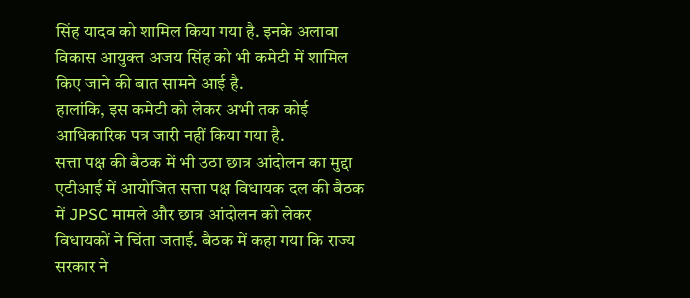सिंह यादव को शामिल किया गया है. इनके अलावा विकास आयुक्त अजय सिंह को भी कमेटी में शामिल किए जाने की बात सामने आई है.
हालांकि, इस कमेटी को लेकर अभी तक कोई आधिकारिक पत्र जारी नहीं किया गया है.
सत्ता पक्ष की बैठक में भी उठा छात्र आंदोलन का मुद्दा
एटीआई में आयोजित सत्ता पक्ष विधायक दल की बैठक में JPSC मामले और छात्र आंदोलन को लेकर विधायकों ने चिंता जताई. बैठक में कहा गया कि राज्य सरकार ने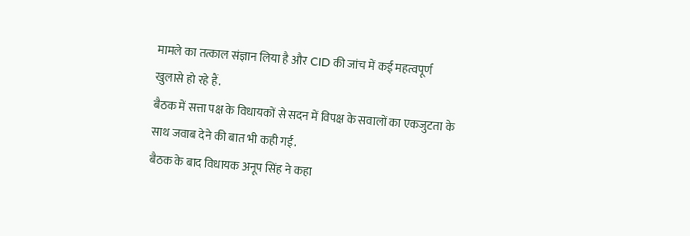मामले का तत्काल संज्ञान लिया है और CID की जांच में कई महत्वपूर्ण खुलासे हो रहे हैं.
बैठक में सत्ता पक्ष के विधायकों से सदन में विपक्ष के सवालों का एकजुटता के साथ जवाब देने की बात भी कही गई.
बैठक के बाद विधायक अनूप सिंह ने कहा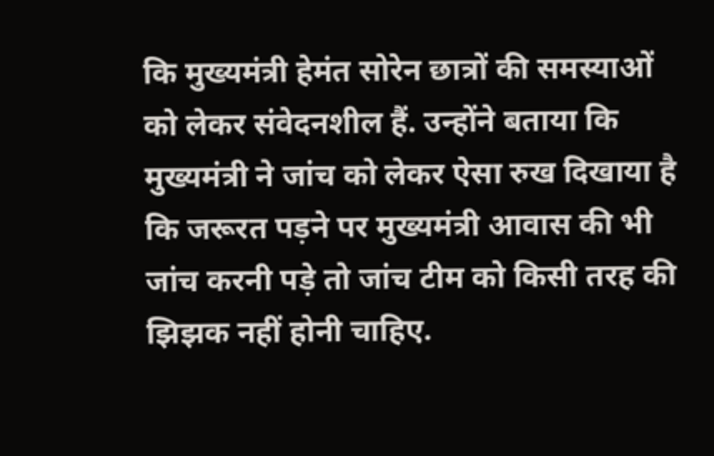कि मुख्यमंत्री हेमंत सोरेन छात्रों की समस्याओं को लेकर संवेदनशील हैं. उन्होंने बताया कि मुख्यमंत्री ने जांच को लेकर ऐसा रुख दिखाया है कि जरूरत पड़ने पर मुख्यमंत्री आवास की भी जांच करनी पड़े तो जांच टीम को किसी तरह की झिझक नहीं होनी चाहिए.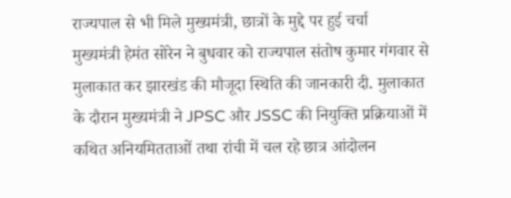राज्यपाल से भी मिले मुख्यमंत्री, छात्रों के मुद्दे पर हुई चर्चा
मुख्यमंत्री हेमंत सोरेन ने बुधवार को राज्यपाल संतोष कुमार गंगवार से मुलाकात कर झारखंड की मौजूदा स्थिति की जानकारी दी. मुलाकात के दौरान मुख्यमंत्री ने JPSC और JSSC की नियुक्ति प्रक्रियाओं में कथित अनियमितताओं तथा रांची में चल रहे छात्र आंदोलन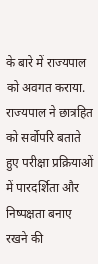के बारे में राज्यपाल को अवगत कराया.
राज्यपाल ने छात्रहित को सर्वोपरि बताते हुए परीक्षा प्रक्रियाओं में पारदर्शिता और निष्पक्षता बनाए रखने की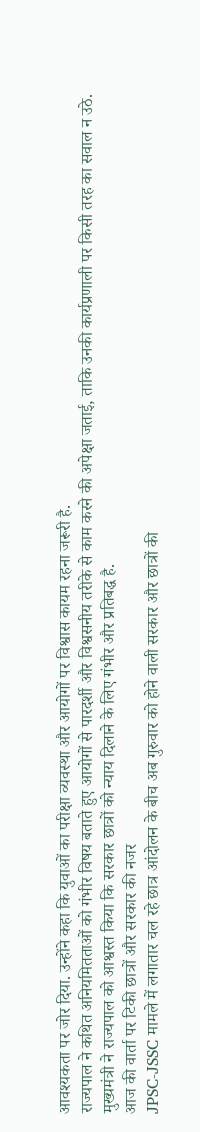आवश्यकता पर जोर दिया. उन्होंने कहा कि युवाओं का परीक्षा व्यवस्था और आयोगों पर विश्वास कायम रहना जरूरी है.
राज्यपाल ने कथित अनियमितताओं को गंभीर विषय बताते हुए आयोगों से पारदर्शी और विश्वसनीय तरीके से काम करने की अपेक्षा जताई, ताकि उनकी कार्यप्रणाली पर किसी तरह का सवाल न उठे.
मुख्यमंत्री ने राज्यपाल को आश्वस्त किया कि सरकार छात्रों को न्याय दिलाने के लिए गंभीर और प्रतिबद्ध है.
आज की वार्ता पर टिकी छात्रों और सरकार की नजर
JPSC-JSSC मामले में लगातार चल रहे छात्र आंदोलन के बीच अब गुरुवार को होने वाली सरकार और छात्रों की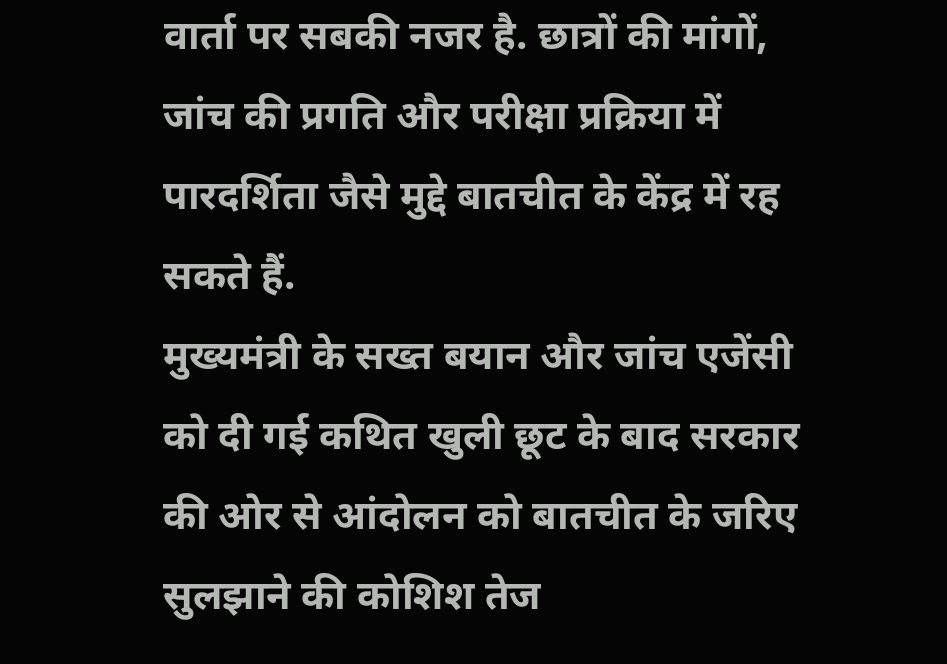वार्ता पर सबकी नजर है. छात्रों की मांगों, जांच की प्रगति और परीक्षा प्रक्रिया में पारदर्शिता जैसे मुद्दे बातचीत के केंद्र में रह सकते हैं.
मुख्यमंत्री के सख्त बयान और जांच एजेंसी को दी गई कथित खुली छूट के बाद सरकार की ओर से आंदोलन को बातचीत के जरिए सुलझाने की कोशिश तेज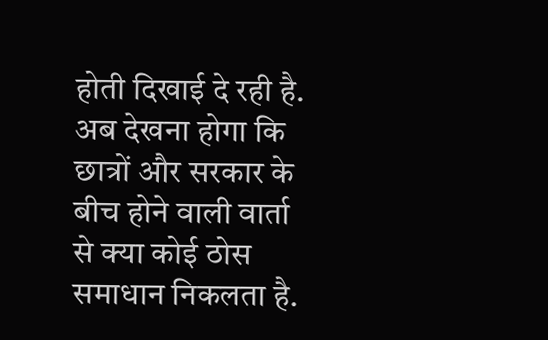होती दिखाई दे रही है. अब देखना होगा कि छात्रों और सरकार के बीच होने वाली वार्ता से क्या कोई ठोस समाधान निकलता है.